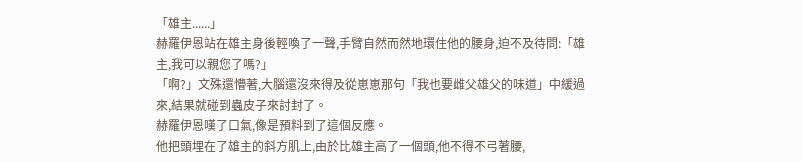「雄主......」
赫羅伊恩站在雄主身後輕喚了一聲,手臂自然而然地環住他的腰身,迫不及待問:「雄主,我可以親您了嗎?」
「啊?」文殊還懵著,大腦還沒來得及從崽崽那句「我也要雌父雄父的味道」中緩過來,結果就碰到蟲皮子來討封了。
赫羅伊恩嘆了口氣,像是預料到了這個反應。
他把頭埋在了雄主的斜方肌上,由於比雄主高了一個頭,他不得不弓著腰,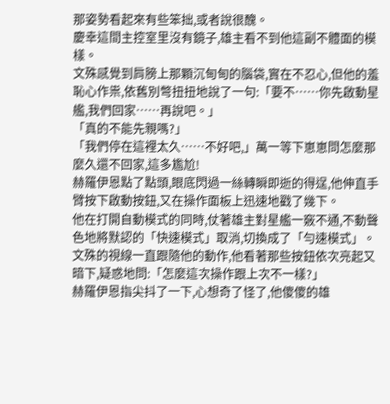那姿勢看起來有些笨拙,或者說很醜。
慶幸這間主控室里沒有鏡子,雄主看不到他這副不體面的模樣。
文殊感覺到肩膀上那顆沉甸甸的腦袋,實在不忍心,但他的羞恥心作祟,依舊別彆扭扭地說了一句:「要不……你先啟動星艦,我們回家……再說吧。」
「真的不能先親嗎?」
「我們停在這裡太久……不好吧,」萬一等下崽崽問怎麼那麼久還不回家,這多尷尬!
赫羅伊恩點了點頭,眼底閃過一絲轉瞬即逝的得逞,他伸直手臂按下啟動按鈕,又在操作面板上迅速地戳了幾下。
他在打開自動模式的同時,仗著雄主對星艦一竅不通,不動聲色地將默認的「快速模式」取消,切換成了「勻速模式」。
文殊的視線一直跟隨他的動作,他看著那些按鈕依次亮起又暗下,疑惑地問:「怎麼這次操作跟上次不一樣?」
赫羅伊恩指尖抖了一下,心想奇了怪了,他傻傻的雄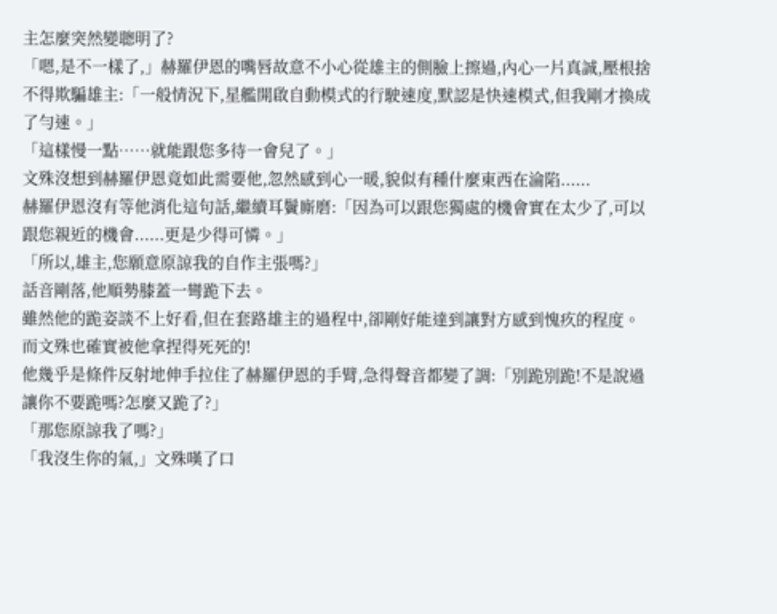主怎麼突然變聰明了?
「嗯,是不一樣了,」赫羅伊恩的嘴唇故意不小心從雄主的側臉上擦過,內心一片真誠,壓根捨不得欺騙雄主:「一般情況下,星艦開啟自動模式的行駛速度,默認是快速模式,但我剛才換成了勻速。」
「這樣慢一點……就能跟您多待一會兒了。」
文殊沒想到赫羅伊恩竟如此需要他,忽然感到心一暖,貌似有種什麼東西在淪陷......
赫羅伊恩沒有等他消化這句話,繼續耳鬢廝磨:「因為可以跟您獨處的機會實在太少了,可以跟您親近的機會......更是少得可憐。」
「所以,雄主,您願意原諒我的自作主張嗎?」
話音剛落,他順勢膝蓋一彎跪下去。
雖然他的跪姿談不上好看,但在套路雄主的過程中,卻剛好能達到讓對方感到愧疚的程度。
而文殊也確實被他拿捏得死死的!
他幾乎是條件反射地伸手拉住了赫羅伊恩的手臂,急得聲音都變了調:「別跪別跪!不是說過讓你不要跪嗎?怎麼又跪了?」
「那您原諒我了嗎?」
「我沒生你的氣,」文殊嘆了口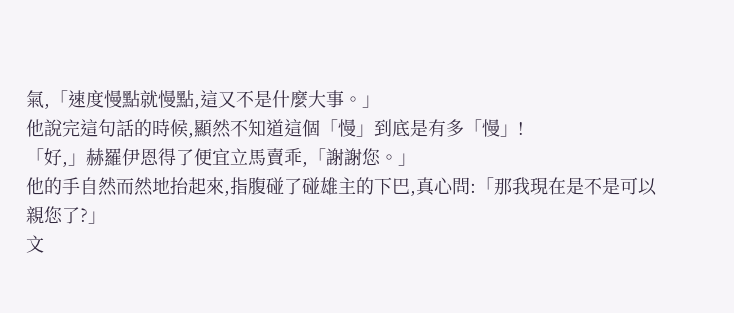氣,「速度慢點就慢點,這又不是什麼大事。」
他說完這句話的時候,顯然不知道這個「慢」到底是有多「慢」!
「好,」赫羅伊恩得了便宜立馬賣乖,「謝謝您。」
他的手自然而然地抬起來,指腹碰了碰雄主的下巴,真心問:「那我現在是不是可以親您了?」
文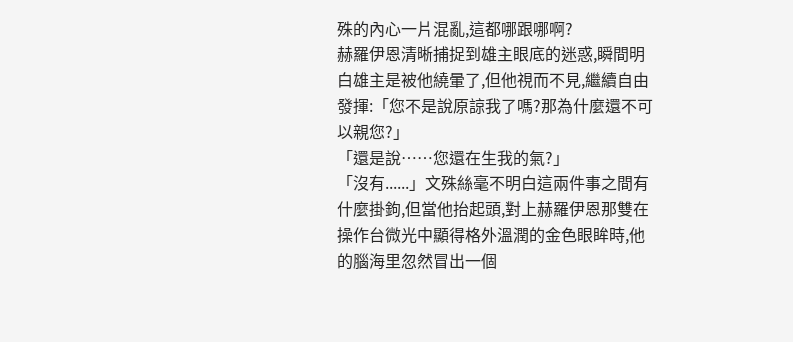殊的內心一片混亂,這都哪跟哪啊?
赫羅伊恩清晰捕捉到雄主眼底的迷惑,瞬間明白雄主是被他繞暈了,但他視而不見,繼續自由發揮:「您不是說原諒我了嗎?那為什麼還不可以親您?」
「還是說……您還在生我的氣?」
「沒有......」文殊絲毫不明白這兩件事之間有什麼掛鉤,但當他抬起頭,對上赫羅伊恩那雙在操作台微光中顯得格外溫潤的金色眼眸時,他的腦海里忽然冒出一個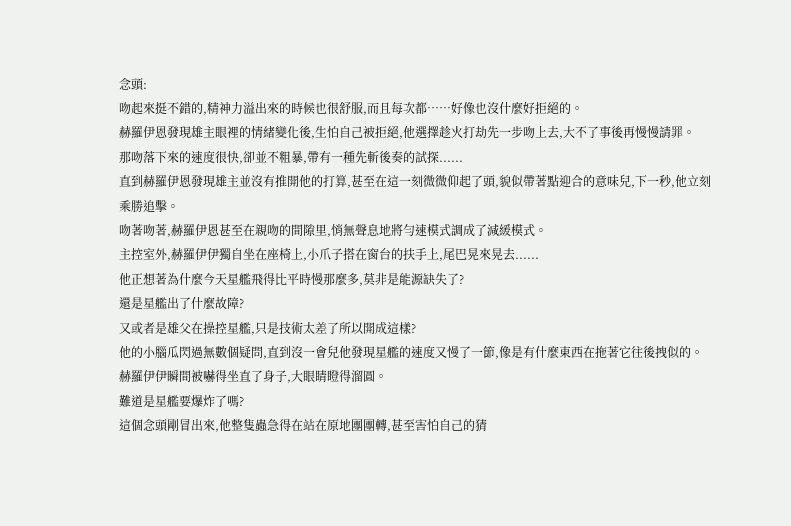念頭:
吻起來挺不錯的,精神力溢出來的時候也很舒服,而且每次都……好像也沒什麼好拒絕的。
赫羅伊恩發現雄主眼裡的情緒變化後,生怕自己被拒絕,他選擇趁火打劫先一步吻上去,大不了事後再慢慢請罪。
那吻落下來的速度很快,卻並不粗暴,帶有一種先斬後奏的試探......
直到赫羅伊恩發現雄主並沒有推開他的打算,甚至在這一刻微微仰起了頭,貌似帶著點迎合的意味兒,下一秒,他立刻乘勝追擊。
吻著吻著,赫羅伊恩甚至在親吻的間隙里,悄無聲息地將勻速模式調成了減緩模式。
主控室外,赫羅伊伊獨自坐在座椅上,小爪子搭在窗台的扶手上,尾巴晃來晃去......
他正想著為什麼今天星艦飛得比平時慢那麼多,莫非是能源缺失了?
還是星艦出了什麼故障?
又或者是雄父在操控星艦,只是技術太差了所以開成這樣?
他的小腦瓜閃過無數個疑問,直到沒一會兒他發現星艦的速度又慢了一節,像是有什麼東西在拖著它往後拽似的。
赫羅伊伊瞬間被嚇得坐直了身子,大眼睛瞪得溜圓。
難道是星艦要爆炸了嗎?
這個念頭剛冒出來,他整隻蟲急得在站在原地團團轉,甚至害怕自己的猜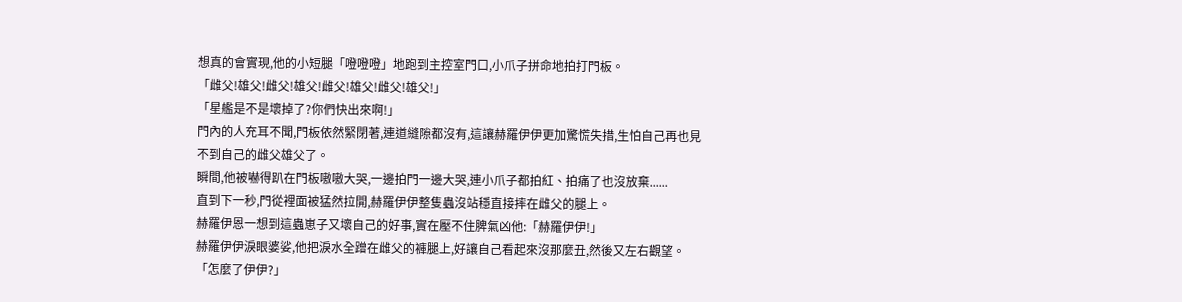想真的會實現,他的小短腿「噔噔噔」地跑到主控室門口,小爪子拼命地拍打門板。
「雌父!雄父!雌父!雄父!雌父!雄父!雌父!雄父!」
「星艦是不是壞掉了?你們快出來啊!」
門內的人充耳不聞,門板依然緊閉著,連道縫隙都沒有,這讓赫羅伊伊更加驚慌失措,生怕自己再也見不到自己的雌父雄父了。
瞬間,他被嚇得趴在門板嗷嗷大哭,一邊拍門一邊大哭,連小爪子都拍紅、拍痛了也沒放棄......
直到下一秒,門從裡面被猛然拉開,赫羅伊伊整隻蟲沒站穩直接摔在雌父的腿上。
赫羅伊恩一想到這蟲崽子又壞自己的好事,實在壓不住脾氣凶他:「赫羅伊伊!」
赫羅伊伊淚眼婆娑,他把淚水全蹭在雌父的褲腿上,好讓自己看起來沒那麼丑,然後又左右觀望。
「怎麼了伊伊?」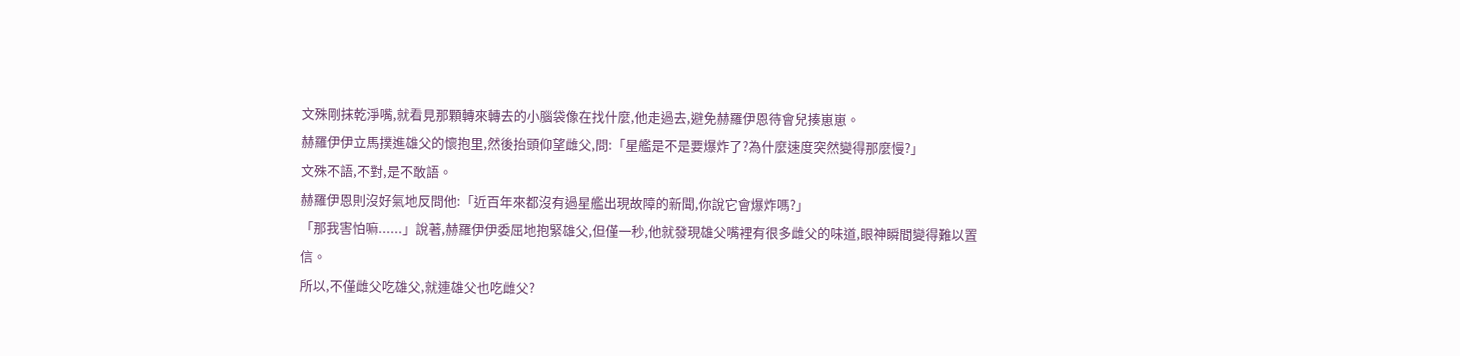文殊剛抹乾淨嘴,就看見那顆轉來轉去的小腦袋像在找什麼,他走過去,避免赫羅伊恩待會兒揍崽崽。
赫羅伊伊立馬撲進雄父的懷抱里,然後抬頭仰望雌父,問:「星艦是不是要爆炸了?為什麼速度突然變得那麼慢?」
文殊不語,不對,是不敢語。
赫羅伊恩則沒好氣地反問他:「近百年來都沒有過星艦出現故障的新聞,你說它會爆炸嗎?」
「那我害怕嘛......」說著,赫羅伊伊委屈地抱緊雄父,但僅一秒,他就發現雄父嘴裡有很多雌父的味道,眼神瞬間變得難以置信。
所以,不僅雌父吃雄父,就連雄父也吃雌父?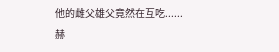他的雌父雄父竟然在互吃......
赫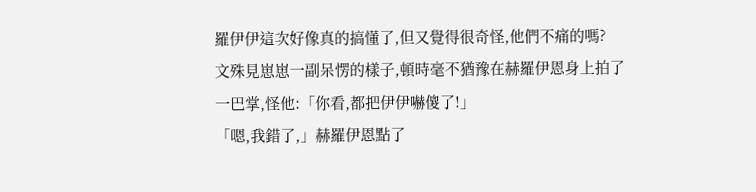羅伊伊這次好像真的搞懂了,但又覺得很奇怪,他們不痛的嗎?
文殊見崽崽一副呆愣的樣子,頓時毫不猶豫在赫羅伊恩身上拍了一巴掌,怪他:「你看,都把伊伊嚇傻了!」
「嗯,我錯了,」赫羅伊恩點了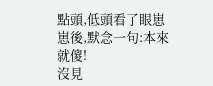點頭,低頭看了眼崽崽後,默念一句:本來就傻!
沒見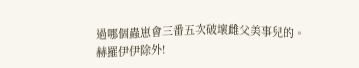過哪個蟲崽會三番五次破壞雌父美事兒的。
赫羅伊伊除外!